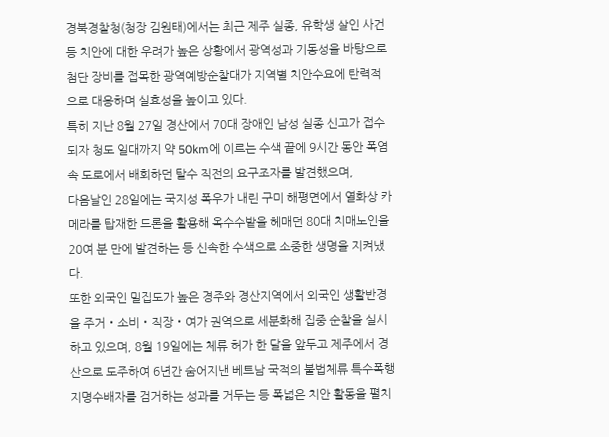경북경찰청(청장 김원태)에서는 최근 제주 실종, 유학생 살인 사건 등 치안에 대한 우려가 높은 상황에서 광역성과 기동성을 바탕으로 첨단 장비를 접목한 광역예방순찰대가 지역별 치안수요에 탄력적으로 대응하며 실효성을 높이고 있다.
특히 지난 8월 27일 경산에서 70대 장애인 남성 실종 신고가 접수되자 청도 일대까지 약 50km에 이르는 수색 끝에 9시간 동안 폭염 속 도로에서 배회하던 탈수 직전의 요구조자를 발견했으며,
다음날인 28일에는 국지성 폭우가 내린 구미 해평면에서 열화상 카메라를 탑재한 드론을 활용해 옥수수밭을 헤매던 80대 치매노인을 20여 분 만에 발견하는 등 신속한 수색으로 소중한 생명을 지켜냈다.
또한 외국인 밀집도가 높은 경주와 경산지역에서 외국인 생활반경을 주거・소비・직장・여가 권역으로 세분화해 집중 순찰을 실시하고 있으며, 8월 19일에는 체류 허가 한 달을 앞두고 제주에서 경산으로 도주하여 6년간 숨어지낸 베트남 국적의 불법체류 특수폭행 지명수배자를 검거하는 성과를 거두는 등 폭넓은 치안 활동을 펼치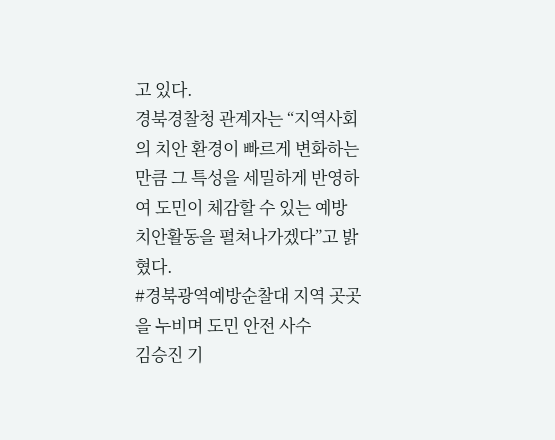고 있다.
경북경찰청 관계자는 “지역사회의 치안 환경이 빠르게 변화하는 만큼 그 특성을 세밀하게 반영하여 도민이 체감할 수 있는 예방 치안활동을 펼쳐나가겠다”고 밝혔다.
#경북광역예방순찰대 지역 곳곳을 누비며 도민 안전 사수
김승진 기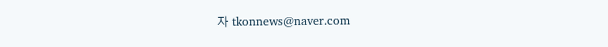자 tkonnews@naver.com